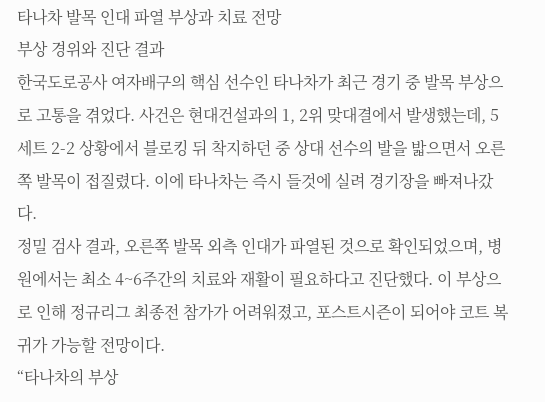타나차 발목 인대 파열 부상과 치료 전망
부상 경위와 진단 결과
한국도로공사 여자배구의 핵심 선수인 타나차가 최근 경기 중 발목 부상으로 고통을 겪었다. 사건은 현대건설과의 1, 2위 맞대결에서 발생했는데, 5세트 2-2 상황에서 블로킹 뒤 착지하던 중 상대 선수의 발을 밟으면서 오른쪽 발목이 접질렸다. 이에 타나차는 즉시 들것에 실려 경기장을 빠져나갔다.
정밀 검사 결과, 오른쪽 발목 외측 인대가 파열된 것으로 확인되었으며, 병원에서는 최소 4~6주간의 치료와 재활이 필요하다고 진단했다. 이 부상으로 인해 정규리그 최종전 참가가 어려워졌고, 포스트시즌이 되어야 코트 복귀가 가능할 전망이다.
“타나차의 부상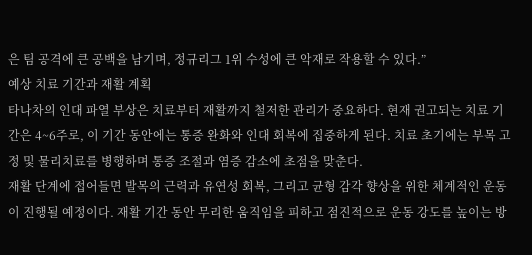은 팀 공격에 큰 공백을 남기며, 정규리그 1위 수성에 큰 악재로 작용할 수 있다.”
예상 치료 기간과 재활 계획
타나차의 인대 파열 부상은 치료부터 재활까지 철저한 관리가 중요하다. 현재 권고되는 치료 기간은 4~6주로, 이 기간 동안에는 통증 완화와 인대 회복에 집중하게 된다. 치료 초기에는 부목 고정 및 물리치료를 병행하며 통증 조절과 염증 감소에 초점을 맞춘다.
재활 단계에 접어들면 발목의 근력과 유연성 회복, 그리고 균형 감각 향상을 위한 체계적인 운동이 진행될 예정이다. 재활 기간 동안 무리한 움직임을 피하고 점진적으로 운동 강도를 높이는 방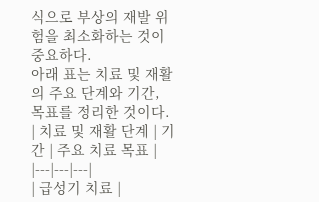식으로 부상의 재발 위험을 최소화하는 것이 중요하다.
아래 표는 치료 및 재활의 주요 단계와 기간, 목표를 정리한 것이다.
| 치료 및 재활 단계 | 기간 | 주요 치료 목표 |
|---|---|---|
| 급성기 치료 |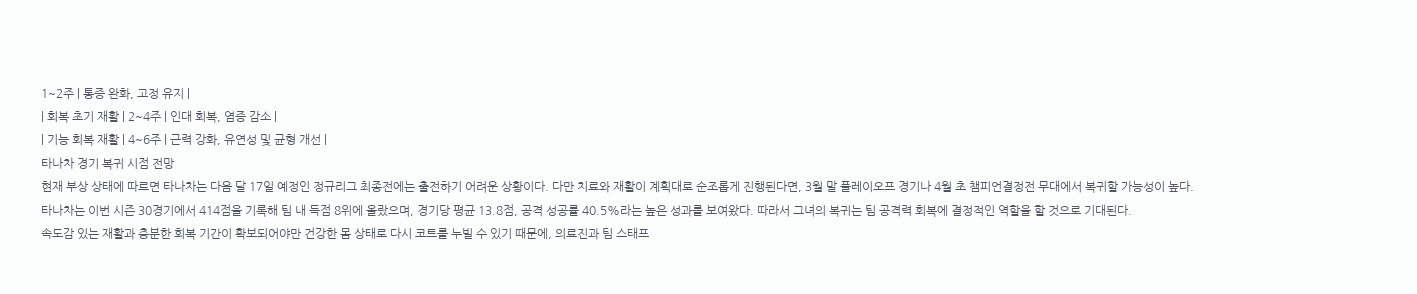1~2주 | 통증 완화, 고정 유지 |
| 회복 초기 재활 | 2~4주 | 인대 회복, 염증 감소 |
| 기능 회복 재활 | 4~6주 | 근력 강화, 유연성 및 균형 개선 |
타나차 경기 복귀 시점 전망
현재 부상 상태에 따르면 타나차는 다음 달 17일 예정인 정규리그 최종전에는 출전하기 어려운 상황이다. 다만 치료와 재활이 계획대로 순조롭게 진행된다면, 3월 말 플레이오프 경기나 4월 초 챔피언결정전 무대에서 복귀할 가능성이 높다.
타나차는 이번 시즌 30경기에서 414점을 기록해 팀 내 득점 8위에 올랐으며, 경기당 평균 13.8점, 공격 성공률 40.5%라는 높은 성과를 보여왔다. 따라서 그녀의 복귀는 팀 공격력 회복에 결정적인 역할을 할 것으로 기대된다.
속도감 있는 재활과 충분한 회복 기간이 확보되어야만 건강한 몸 상태로 다시 코트를 누빌 수 있기 때문에, 의료진과 팀 스태프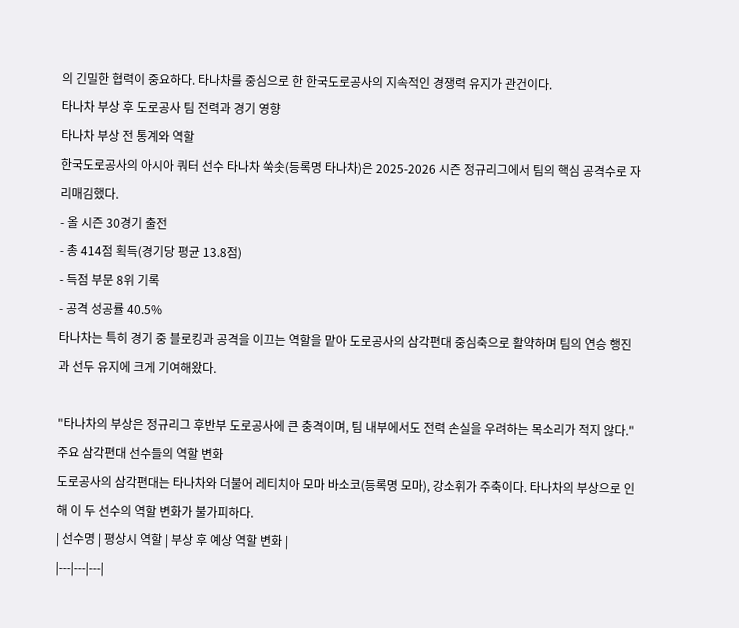의 긴밀한 협력이 중요하다. 타나차를 중심으로 한 한국도로공사의 지속적인 경쟁력 유지가 관건이다.
타나차 부상 후 도로공사 팀 전력과 경기 영향
타나차 부상 전 통계와 역할
한국도로공사의 아시아 쿼터 선수 타나차 쑥솟(등록명 타나차)은 2025-2026 시즌 정규리그에서 팀의 핵심 공격수로 자리매김했다.
- 올 시즌 30경기 출전
- 총 414점 획득(경기당 평균 13.8점)
- 득점 부문 8위 기록
- 공격 성공률 40.5%
타나차는 특히 경기 중 블로킹과 공격을 이끄는 역할을 맡아 도로공사의 삼각편대 중심축으로 활약하며 팀의 연승 행진과 선두 유지에 크게 기여해왔다.

"타나차의 부상은 정규리그 후반부 도로공사에 큰 충격이며, 팀 내부에서도 전력 손실을 우려하는 목소리가 적지 않다."
주요 삼각편대 선수들의 역할 변화
도로공사의 삼각편대는 타나차와 더불어 레티치아 모마 바소코(등록명 모마), 강소휘가 주축이다. 타나차의 부상으로 인해 이 두 선수의 역할 변화가 불가피하다.
| 선수명 | 평상시 역할 | 부상 후 예상 역할 변화 |
|---|---|---|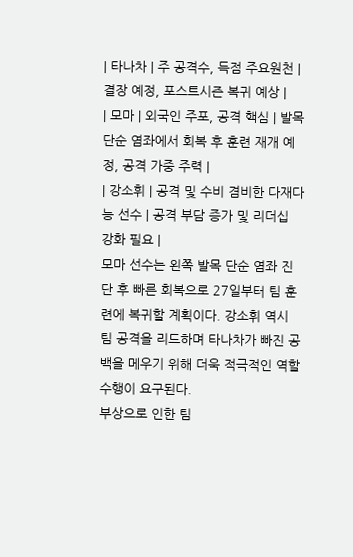| 타나차 | 주 공격수, 득점 주요원천 | 결장 예정, 포스트시즌 복귀 예상 |
| 모마 | 외국인 주포, 공격 핵심 | 발목 단순 염좌에서 회복 후 훈련 재개 예정, 공격 가중 주력 |
| 강소휘 | 공격 및 수비 겸비한 다재다능 선수 | 공격 부담 증가 및 리더십 강화 필요 |
모마 선수는 왼쪽 발목 단순 염좌 진단 후 빠른 회복으로 27일부터 팀 훈련에 복귀할 계획이다. 강소휘 역시 팀 공격을 리드하며 타나차가 빠진 공백을 메우기 위해 더욱 적극적인 역할 수행이 요구된다.
부상으로 인한 팀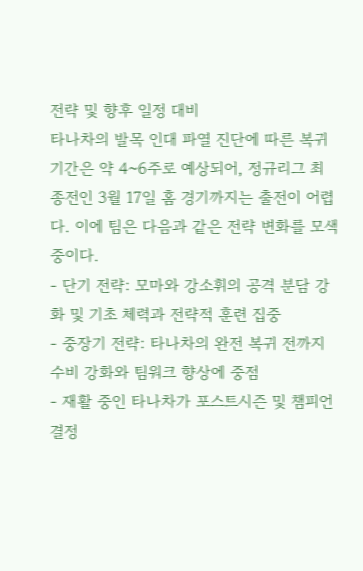전략 및 향후 일정 대비
타나차의 발목 인대 파열 진단에 따른 복귀 기간은 약 4~6주로 예상되어, 정규리그 최종전인 3월 17일 홈 경기까지는 출전이 어렵다. 이에 팀은 다음과 같은 전략 변화를 모색 중이다.
- 단기 전략: 모마와 강소휘의 공격 분담 강화 및 기초 체력과 전략적 훈련 집중
- 중장기 전략: 타나차의 완전 복귀 전까지 수비 강화와 팀워크 향상에 중점
- 재활 중인 타나차가 포스트시즌 및 챔피언 결정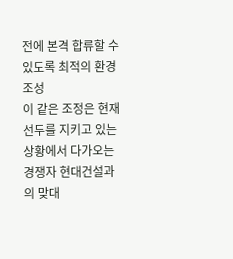전에 본격 합류할 수 있도록 최적의 환경 조성
이 같은 조정은 현재 선두를 지키고 있는 상황에서 다가오는 경쟁자 현대건설과의 맞대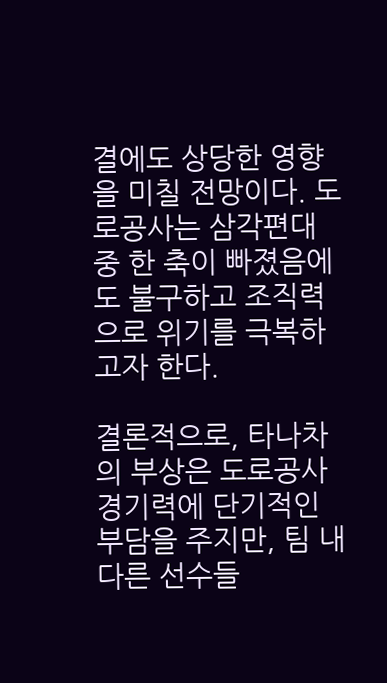결에도 상당한 영향을 미칠 전망이다. 도로공사는 삼각편대 중 한 축이 빠졌음에도 불구하고 조직력으로 위기를 극복하고자 한다.

결론적으로, 타나차의 부상은 도로공사 경기력에 단기적인 부담을 주지만, 팀 내 다른 선수들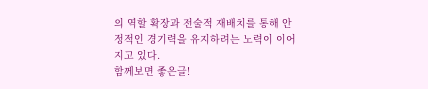의 역할 확장과 전술적 재배치를 통해 안정적인 경기력을 유지하려는 노력이 이어지고 있다.
함께보면 좋은글!